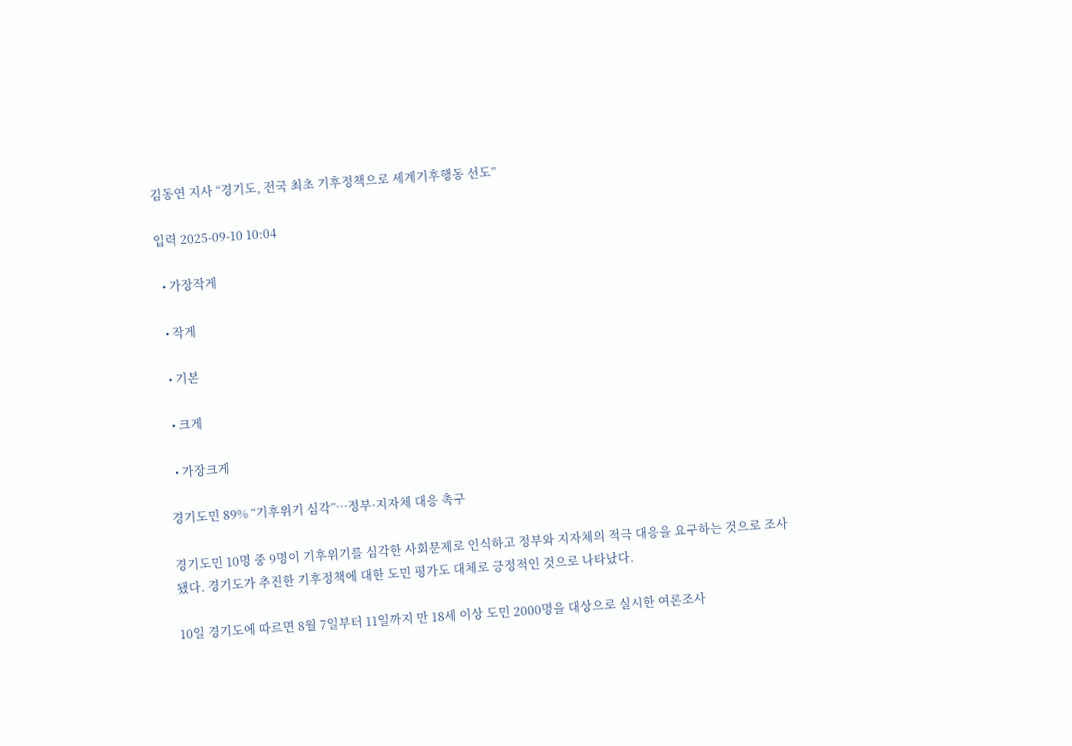김동연 지사 “경기도, 전국 최초 기후정책으로 세계기후행동 선도”

입력 2025-09-10 10:04

  • 가장작게

  • 작게

  • 기본

  • 크게

  • 가장크게

경기도민 89% “기후위기 심각”…정부·지자체 대응 촉구

경기도민 10명 중 9명이 기후위기를 심각한 사회문제로 인식하고 정부와 지자체의 적극 대응을 요구하는 것으로 조사됐다. 경기도가 추진한 기후정책에 대한 도민 평가도 대체로 긍정적인 것으로 나타났다.

10일 경기도에 따르면 8월 7일부터 11일까지 만 18세 이상 도민 2000명을 대상으로 실시한 여론조사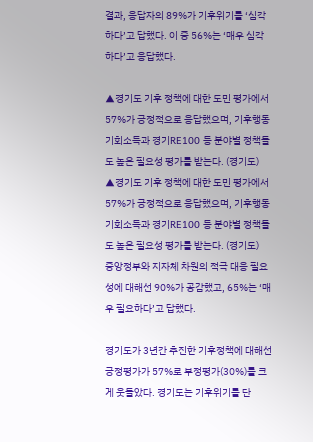결과, 응답자의 89%가 기후위기를 ‘심각하다’고 답했다. 이 중 56%는 ‘매우 심각하다’고 응답했다.

▲경기도 기후 정책에 대한 도민 평가에서 57%가 긍정적으로 응답했으며, 기후행동 기회소득과 경기RE100 등 분야별 정책들도 높은 필요성 평가를 받는다. (경기도)
▲경기도 기후 정책에 대한 도민 평가에서 57%가 긍정적으로 응답했으며, 기후행동 기회소득과 경기RE100 등 분야별 정책들도 높은 필요성 평가를 받는다. (경기도)
중앙정부와 지자체 차원의 적극 대응 필요성에 대해선 90%가 공감했고, 65%는 ‘매우 필요하다’고 답했다.

경기도가 3년간 추진한 기후정책에 대해선 긍정평가가 57%로 부정평가(30%)를 크게 웃돌았다. 경기도는 기후위기를 단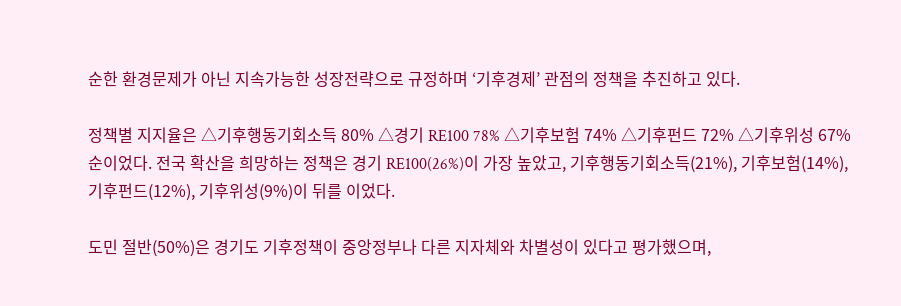순한 환경문제가 아닌 지속가능한 성장전략으로 규정하며 ‘기후경제’ 관점의 정책을 추진하고 있다.

정책별 지지율은 △기후행동기회소득 80% △경기 RE100 78% △기후보험 74% △기후펀드 72% △기후위성 67% 순이었다. 전국 확산을 희망하는 정책은 경기 RE100(26%)이 가장 높았고, 기후행동기회소득(21%), 기후보험(14%), 기후펀드(12%), 기후위성(9%)이 뒤를 이었다.

도민 절반(50%)은 경기도 기후정책이 중앙정부나 다른 지자체와 차별성이 있다고 평가했으며,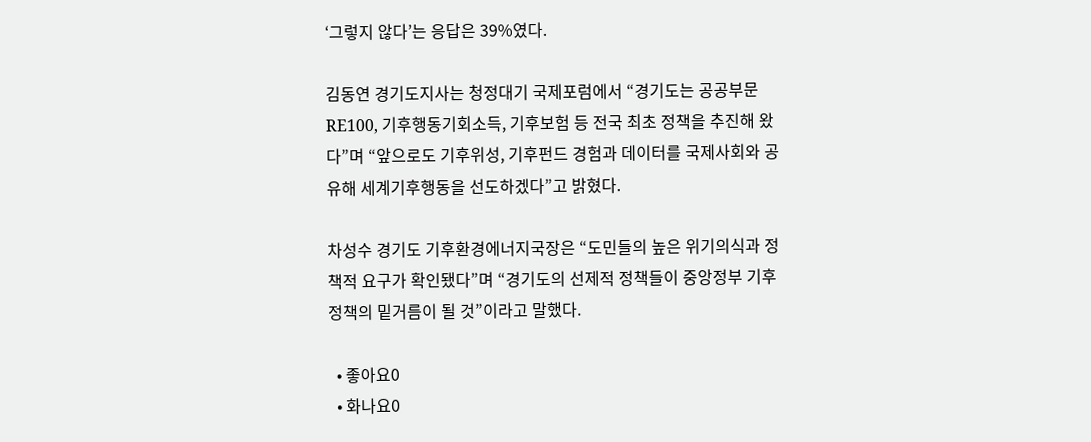‘그렇지 않다’는 응답은 39%였다.

김동연 경기도지사는 청정대기 국제포럼에서 “경기도는 공공부문 RE100, 기후행동기회소득, 기후보험 등 전국 최초 정책을 추진해 왔다”며 “앞으로도 기후위성, 기후펀드 경험과 데이터를 국제사회와 공유해 세계기후행동을 선도하겠다”고 밝혔다.

차성수 경기도 기후환경에너지국장은 “도민들의 높은 위기의식과 정책적 요구가 확인됐다”며 “경기도의 선제적 정책들이 중앙정부 기후정책의 밑거름이 될 것”이라고 말했다.

  • 좋아요0
  • 화나요0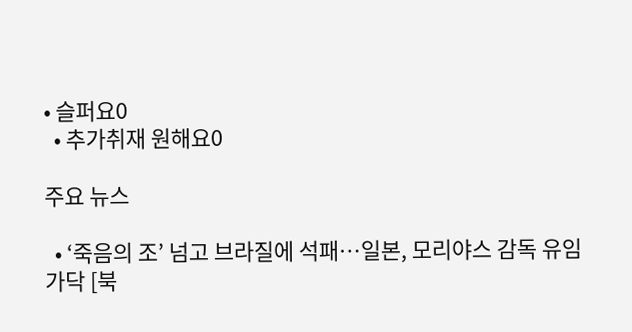• 슬퍼요0
  • 추가취재 원해요0

주요 뉴스

  • ‘죽음의 조’ 넘고 브라질에 석패⋯일본, 모리야스 감독 유임 가닥 [북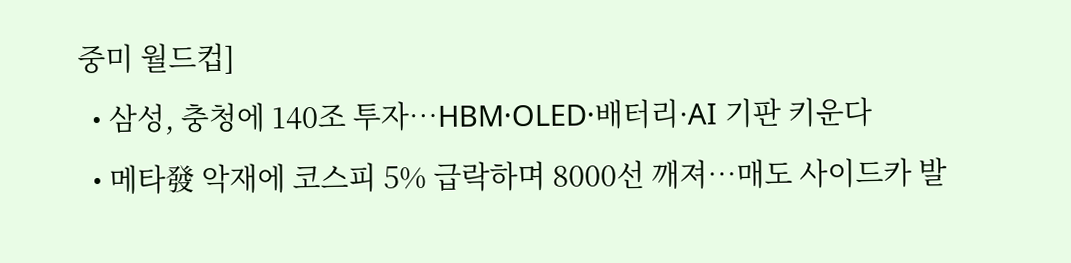중미 월드컵]
  • 삼성, 충청에 140조 투자…HBM·OLED·배터리·AI 기판 키운다
  • 메타發 악재에 코스피 5% 급락하며 8000선 깨져…매도 사이드카 발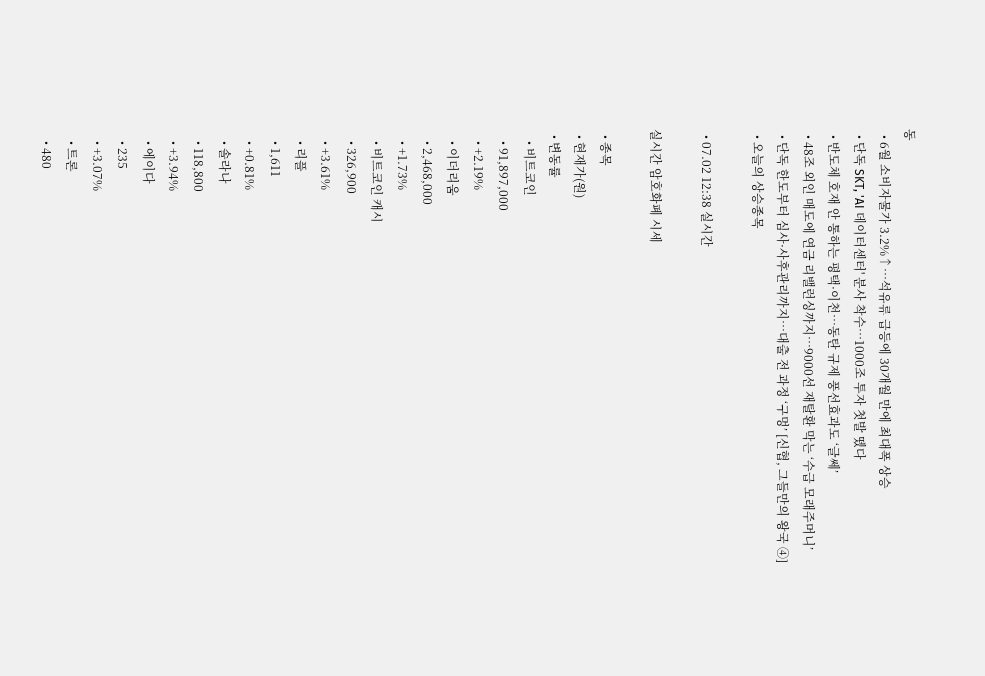동
  • 6월 소비자물가 3.2%↑…석유류 급등에 30개월 만에 최대폭 상승
  • 단독 SKT, 'AI 데이터센터' 분사 착수⋯1000조 투자 첫발 뗐다
  • 반도체 호재 안 통하는 평택·이천…동탄 규제 풍선효과도 ‘글쎄’
  • 48조 외인 매도에 연금 리밸런싱까지…9000선 재탈환 막는 ‘수급 모래주머니’
  • 단독 한도부터 심사·사후관리까지⋯대출 전 과정 ‘구멍’ [신협, 그들만의 왕국 ④]
  • 오늘의 상승종목

  • 07.02 12:38 실시간

실시간 암호화폐 시세

  • 종목
  • 현재가(원)
  • 변동률
    • 비트코인
    • 91,897,000
    • +2.19%
    • 이더리움
    • 2,468,000
    • +1.73%
    • 비트코인 캐시
    • 326,900
    • +3.61%
    • 리플
    • 1,611
    • +0.81%
    • 솔라나
    • 118,800
    • +3.94%
    • 에이다
    • 235
    • +3.07%
    • 트론
    • 480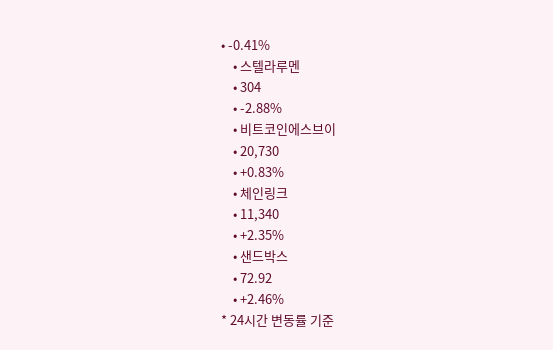• -0.41%
    • 스텔라루멘
    • 304
    • -2.88%
    • 비트코인에스브이
    • 20,730
    • +0.83%
    • 체인링크
    • 11,340
    • +2.35%
    • 샌드박스
    • 72.92
    • +2.46%
* 24시간 변동률 기준